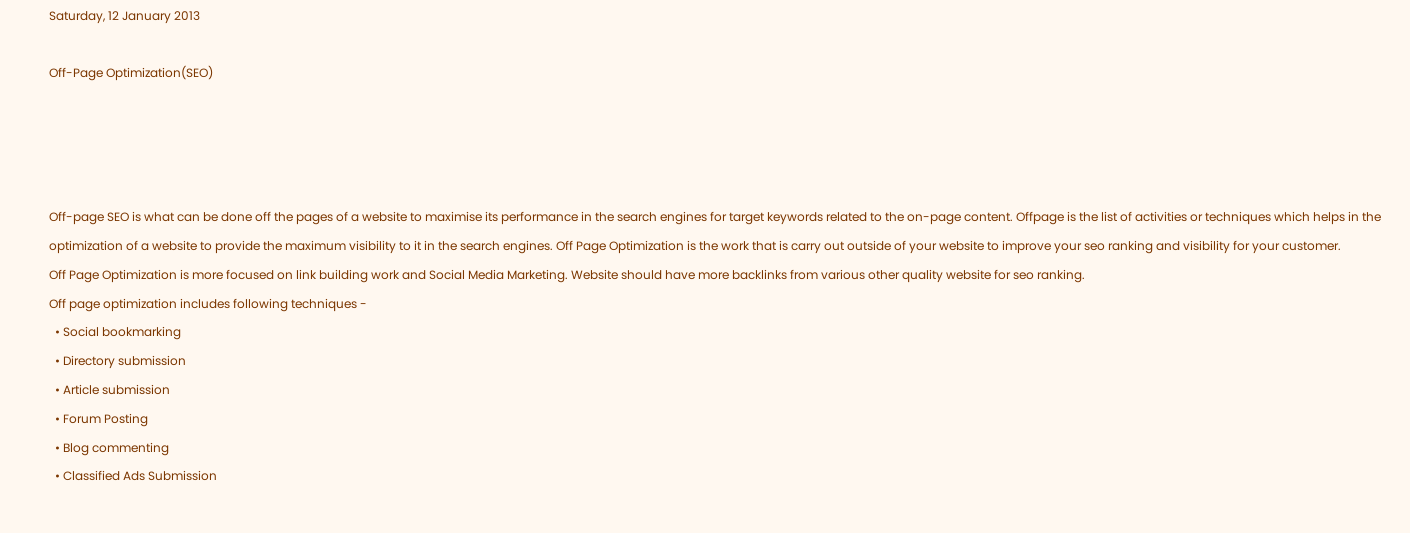Saturday, 12 January 2013

Off-Page Optimization(SEO)




Off-page SEO is what can be done off the pages of a website to maximise its performance in the search engines for target keywords related to the on-page content. Offpage is the list of activities or techniques which helps in the optimization of a website to provide the maximum visibility to it in the search engines. Off Page Optimization is the work that is carry out outside of your website to improve your seo ranking and visibility for your customer.
Off Page Optimization is more focused on link building work and Social Media Marketing. Website should have more backlinks from various other quality website for seo ranking.
Off page optimization includes following techniques -
  • Social bookmarking
  • Directory submission
  • Article submission
  • Forum Posting
  • Blog commenting
  • Classified Ads Submission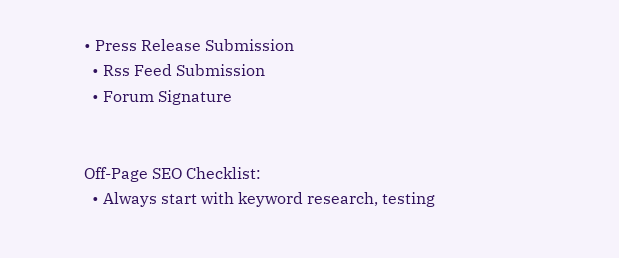• Press Release Submission
  • Rss Feed Submission
  • Forum Signature


Off-Page SEO Checklist:
  • Always start with keyword research, testing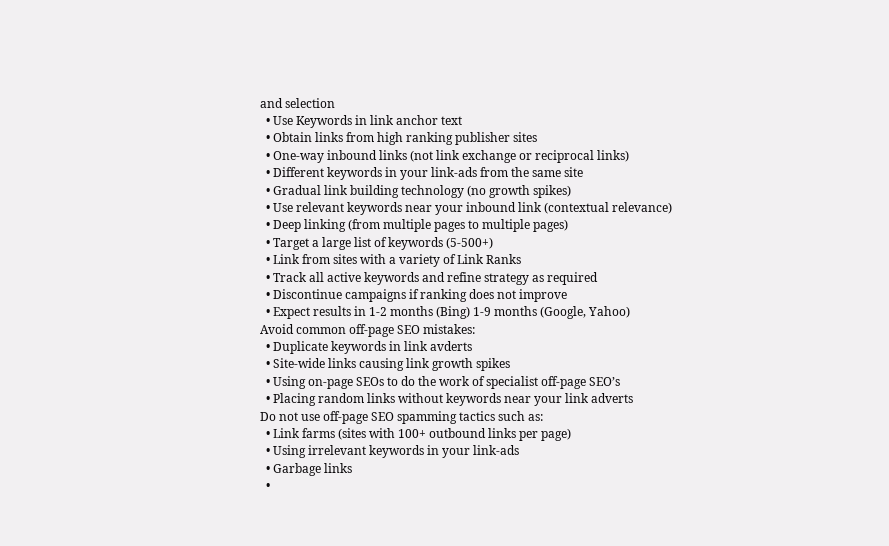and selection
  • Use Keywords in link anchor text
  • Obtain links from high ranking publisher sites
  • One-way inbound links (not link exchange or reciprocal links)
  • Different keywords in your link-ads from the same site
  • Gradual link building technology (no growth spikes)
  • Use relevant keywords near your inbound link (contextual relevance)
  • Deep linking (from multiple pages to multiple pages)
  • Target a large list of keywords (5-500+)
  • Link from sites with a variety of Link Ranks
  • Track all active keywords and refine strategy as required
  • Discontinue campaigns if ranking does not improve
  • Expect results in 1-2 months (Bing) 1-9 months (Google, Yahoo)
Avoid common off-page SEO mistakes:
  • Duplicate keywords in link avderts
  • Site-wide links causing link growth spikes
  • Using on-page SEOs to do the work of specialist off-page SEO’s
  • Placing random links without keywords near your link adverts
Do not use off-page SEO spamming tactics such as:
  • Link farms (sites with 100+ outbound links per page)
  • Using irrelevant keywords in your link-ads
  • Garbage links
  •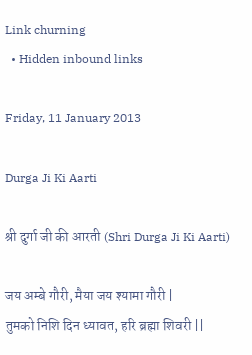Link churning
  • Hidden inbound links

Friday, 11 January 2013

Durga Ji Ki Aarti

श्री दुर्गा जी की आरती (Shri Durga Ji Ki Aarti)

जय अम्बे गौरी, मैया जय श्यामा गौरी |
तुमको निशि दिन ध्यावत, हरि ब्रह्मा शिवरी ||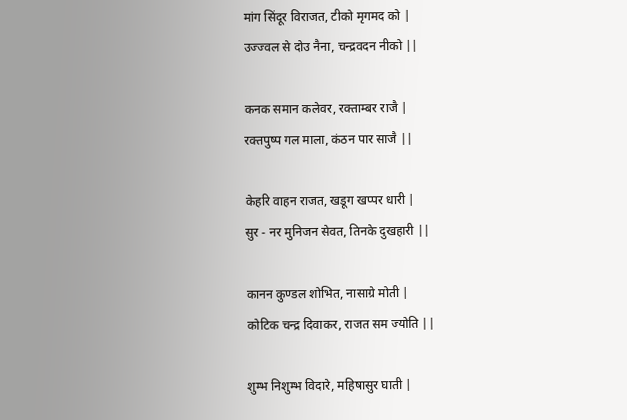मांग सिंदूर विराजत, टीको मृगमद को |
उज्ज्वल से दोउ नैना, चन्द्रवदन नीको ||

कनक समान कलेवर, रक्ताम्बर राजै |
रक्तपुष्प गल माला, कंठन पार साजै ||

केहरि वाहन राजत, खडूग खप्पर धारी |
सुर - नर मुनिजन सेवत, तिनके दुखहारी ||

कानन कुण्डल शोभित, नासाग्रे मोती |
कोटिक चन्द्र दिवाकर, राजत सम ज्योति ||

शुम्भ निशुम्भ विदारे, महिषासुर घाती |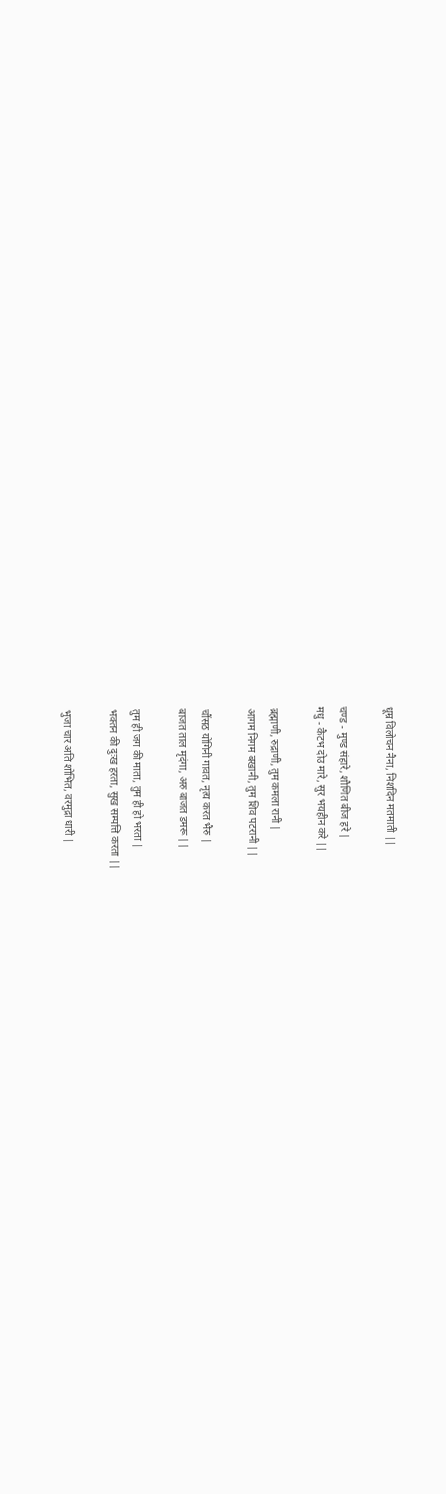धूम्र विलोचन नैना, निशदिन मतमाती ||

चण्ड - मुण्ड संहारे, शौणित बीज हरे |
मधु - कैटभ दोउ मारे, सुर भयहीन करे ||

ब्रह्माणी, रुद्राणी, तुम कमला रानी |
आगम निगम बखानी, तुम शिव पटरानी ||

चौंसठ योगिनी गावत, नृत्य करत भैरु |
बाजत ताल मृदंगा, अरु बाजत डमरू ||

तुम ही जग की माता, तुम ही हो भरता |
भक्तन की दुःख हरता, सुख सम्पत्ति करता ||

भुजा चार अति शोभित, वरमुद्रा धारी |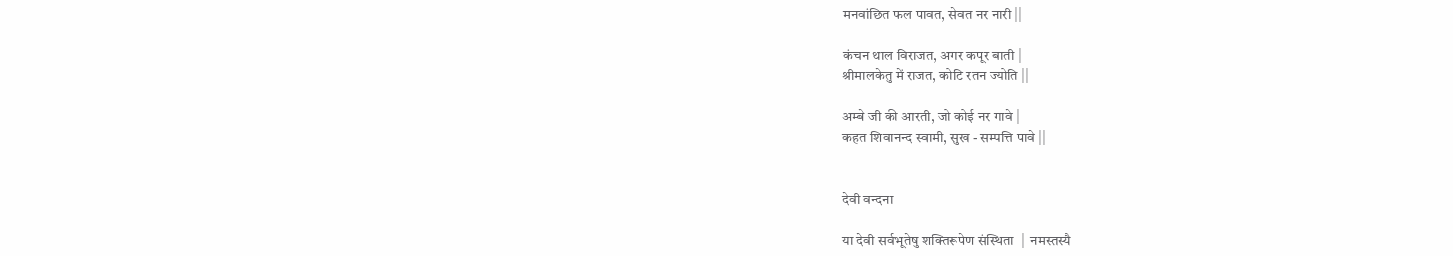मनवांछित फल पावत, सेवत नर नारी ||

कंचन थाल विराजत, अगर कपूर बाती |
श्रीमालकेतु में राजत, कोटि रतन ज्योति ||

अम्बे जी की आरती, जो कोई नर गावे |
कहत शिवानन्द स्वामी, सुख - सम्पत्ति पावे ||


देवी वन्दना

या देवी सर्वभूतेषु शक्तिरूपेण संस्थिता  |  नमस्तस्यै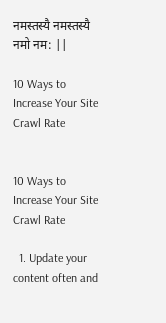नमस्तस्यै नमस्तस्यै नमो नम: ||

10 Ways to Increase Your Site Crawl Rate


10 Ways to Increase Your Site Crawl Rate

  1. Update your content often and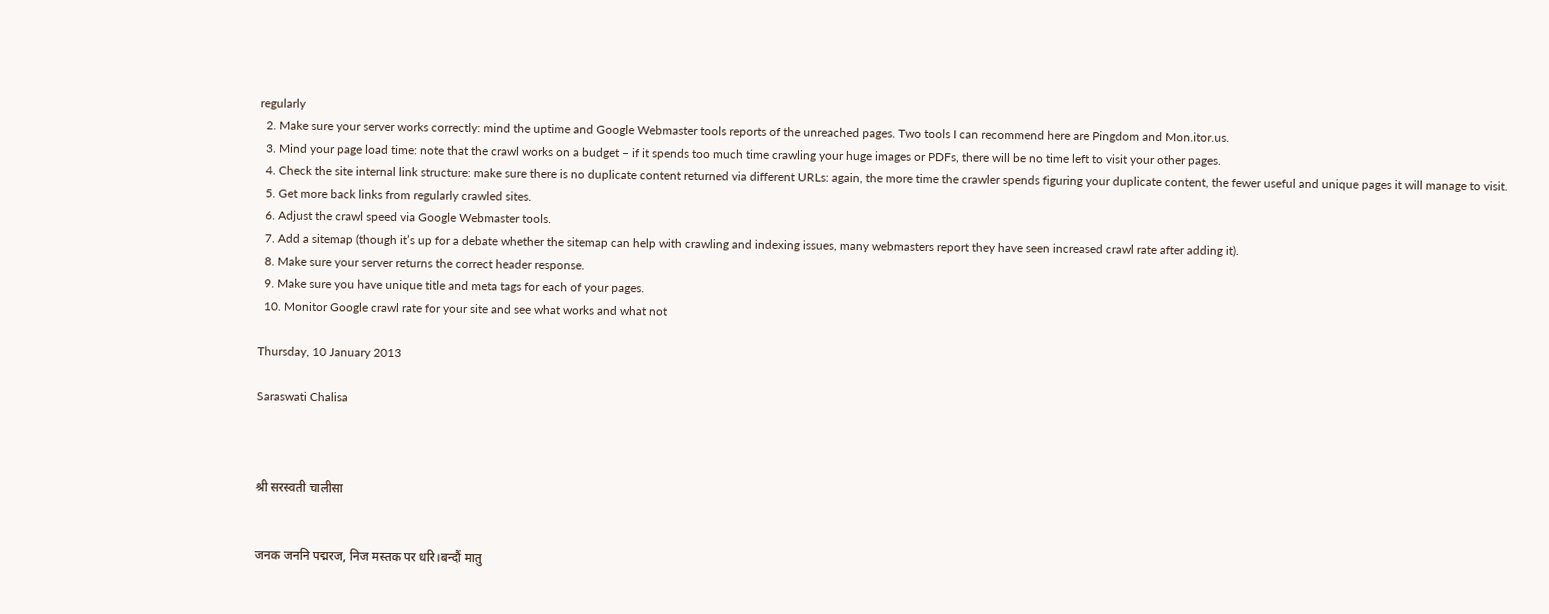regularly
  2. Make sure your server works correctly: mind the uptime and Google Webmaster tools reports of the unreached pages. Two tools I can recommend here are Pingdom and Mon.itor.us.
  3. Mind your page load time: note that the crawl works on a budget – if it spends too much time crawling your huge images or PDFs, there will be no time left to visit your other pages.
  4. Check the site internal link structure: make sure there is no duplicate content returned via different URLs: again, the more time the crawler spends figuring your duplicate content, the fewer useful and unique pages it will manage to visit.
  5. Get more back links from regularly crawled sites.
  6. Adjust the crawl speed via Google Webmaster tools.
  7. Add a sitemap (though it’s up for a debate whether the sitemap can help with crawling and indexing issues, many webmasters report they have seen increased crawl rate after adding it).
  8. Make sure your server returns the correct header response.
  9. Make sure you have unique title and meta tags for each of your pages.
  10. Monitor Google crawl rate for your site and see what works and what not

Thursday, 10 January 2013

Saraswati Chalisa



श्री सरस्वती चालीसा


जनक जननि पद्मरज, निज मस्तक पर धरि।बन्दौं मातु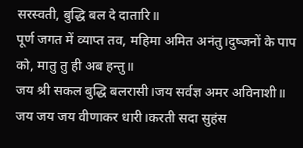सरस्वती, बुद्धि बल दे दातारि॥
पूर्ण जगत में व्याप्त तव, महिमा अमित अनंतु।दुष्जनों के पाप को, मातु तु ही अब हन्तु॥
जय श्री सकल बुद्धि बलरासी।जय सर्वज्ञ अमर अविनाशी॥
जय जय जय वीणाकर धारी।करती सदा सुहंस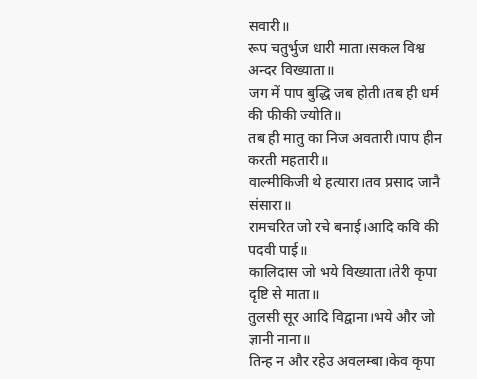सवारी॥
रूप चतुर्भुज धारी माता।सकल विश्व अन्दर विख्याता॥
जग में पाप बुद्धि जब होती।तब ही धर्म की फीकी ज्योति॥
तब ही मातु का निज अवतारी।पाप हीन करती महतारी॥
वाल्मीकिजी थे हत्यारा।तव प्रसाद जानै संसारा॥
रामचरित जो रचे बनाई।आदि कवि की पदवी पाई॥
कालिदास जो भये विख्याता।तेरी कृपा दृष्टि से माता॥
तुलसी सूर आदि विद्वाना।भये और जो ज्ञानी नाना॥
तिन्ह न और रहेउ अवलम्बा।केव कृपा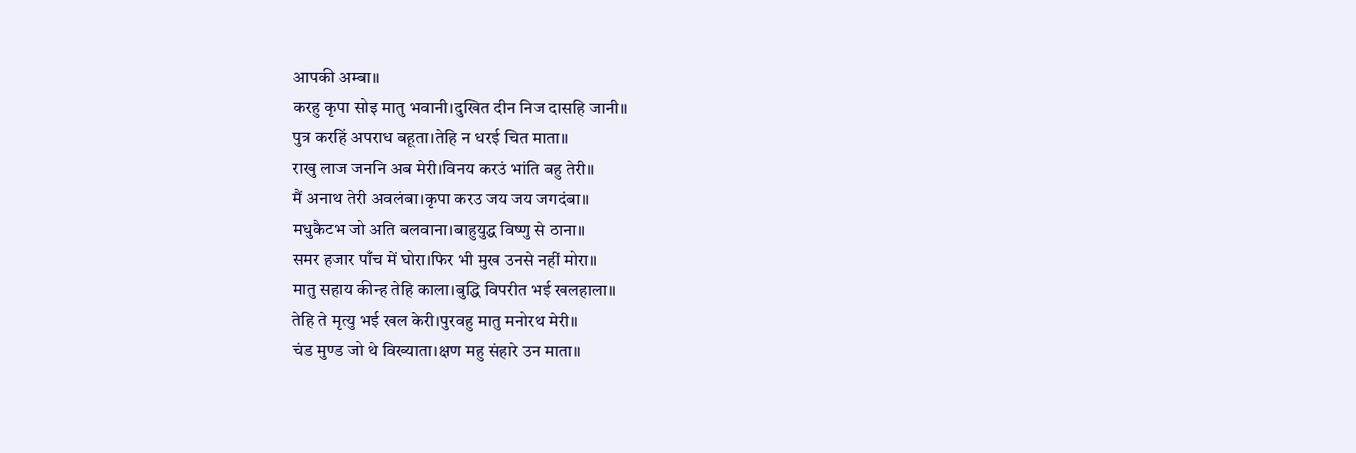आपकी अम्बा॥
करहु कृपा सोइ मातु भवानी।दुखित दीन निज दासहि जानी॥
पुत्र करहिं अपराध बहूता।तेहि न धरई चित माता॥
राखु लाज जननि अब मेरी।विनय करउं भांति बहु तेरी॥
मैं अनाथ तेरी अवलंबा।कृपा करउ जय जय जगदंबा॥
मधुकैटभ जो अति बलवाना।बाहुयुद्ध विष्णु से ठाना॥
समर हजार पाँच में घोरा।फिर भी मुख उनसे नहीं मोरा॥
मातु सहाय कीन्ह तेहि काला।बुद्धि विपरीत भई खलहाला॥
तेहि ते मृत्यु भई खल केरी।पुरवहु मातु मनोरथ मेरी॥
चंड मुण्ड जो थे विख्याता।क्षण महु संहारे उन माता॥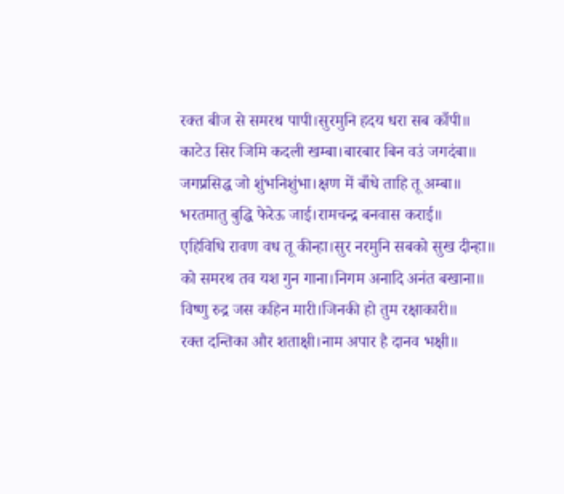रक्त बीज से समरथ पापी।सुरमुनि हदय धरा सब काँपी॥
काटेउ सिर जिमि कदली खम्बा।बारबार बिन वउं जगदंबा॥
जगप्रसिद्ध जो शुंभनिशुंभा।क्षण में बाँधे ताहि तू अम्बा॥
भरतमातु बुद्धि फेरेऊ जाई।रामचन्द्र बनवास कराई॥
एहिविधि रावण वध तू कीन्हा।सुर नरमुनि सबको सुख दीन्हा॥
को समरथ तव यश गुन गाना।निगम अनादि अनंत बखाना॥
विष्णु रुद्र जस कहिन मारी।जिनकी हो तुम रक्षाकारी॥
रक्त दन्तिका और शताक्षी।नाम अपार है दानव भक्षी॥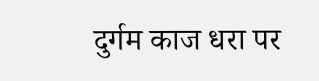दुर्गम काज धरा पर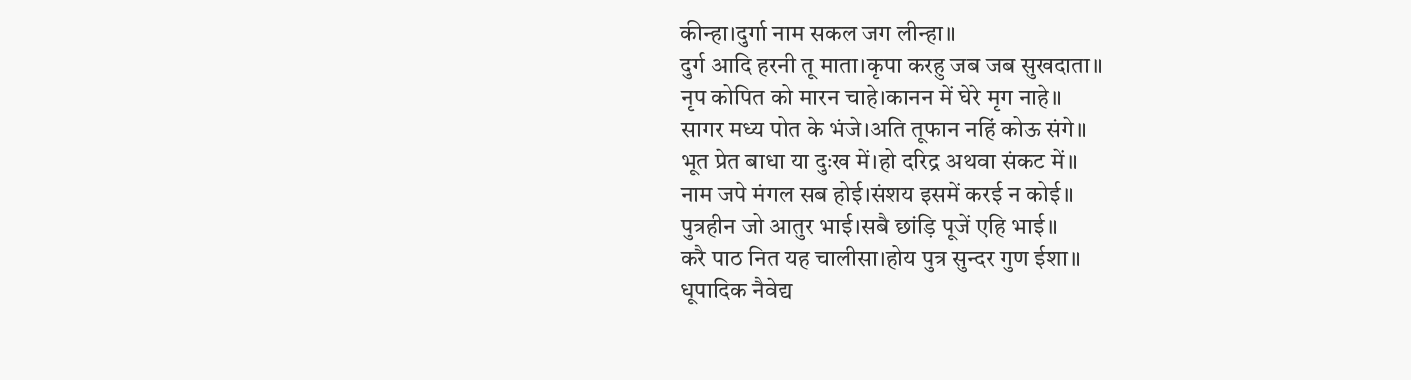कीन्हा।दुर्गा नाम सकल जग लीन्हा॥
दुर्ग आदि हरनी तू माता।कृपा करहु जब जब सुखदाता॥
नृप कोपित को मारन चाहे।कानन में घेरे मृग नाहे॥
सागर मध्य पोत के भंजे।अति तूफान नहिं कोऊ संगे॥
भूत प्रेत बाधा या दुःख में।हो दरिद्र अथवा संकट में॥
नाम जपे मंगल सब होई।संशय इसमें करई न कोई॥
पुत्रहीन जो आतुर भाई।सबै छांड़ि पूजें एहि भाई॥
करै पाठ नित यह चालीसा।होय पुत्र सुन्दर गुण ईशा॥
धूपादिक नैवेद्य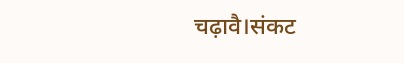चढ़ावै।संकट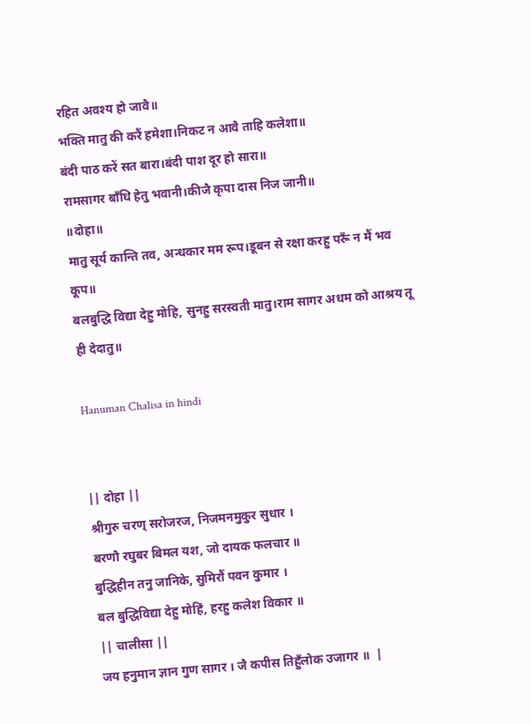रहित अवश्य हो जावै॥
भक्ति मातु की करैं हमेशा।निकट न आवै ताहि कलेशा॥
बंदी पाठ करें सत बारा।बंदी पाश दूर हो सारा॥
रामसागर बाँधि हेतु भवानी।कीजै कृपा दास निज जानी॥
॥दोहा॥
मातु सूर्य कान्ति तव, अन्धकार मम रूप।डूबन से रक्षा करहु परूँ न मैं भव कूप॥
बलबुद्धि विद्या देहु मोहि, सुनहु सरस्वती मातु।राम सागर अधम को आश्रय तू ही देदातु॥

Hanuman Chalisa in hindi


|| दोहा ||
श्रीगुरु चरण् सरोजरज, निजमनमुकुर सुधार ।
बरणौ रघुबर बिमल यश, जो दायक फलचार ॥
बुद्धिहीन तनु जानिके, सुमिरौं पवन कुमार ।
बल बुद्धिविद्या देहु मोहिं, हरहु कलेश विकार ॥
|| चालीसा ||
जय हनुमान ज्ञान गुण सागर । जै कपीस तिहुँलोक उजागर ॥  |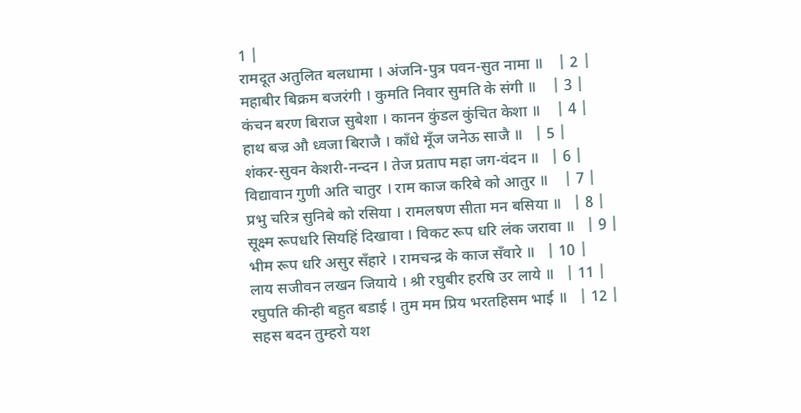1 |
रामदूत अतुलित बलधामा । अंजनि-पुत्र पवन-सुत नामा ॥    | 2 |
महाबीर बिक्रम बजरंगी । कुमति निवार सुमति के संगी ॥    | 3 |
कंचन बरण बिराज सुबेशा । कानन कुंडल कुंचित केशा ॥    | 4 |
हाथ बज्र औ ध्वजा बिराजै । काँधे मूँज जनेऊ साजै ॥   | 5 |
शंकर-सुवन केशरी-नन्दन । तेज प्रताप महा जग-वंदन ॥   | 6 |
विद्यावान गुणी अति चातुर । राम काज करिबे को आतुर ॥    | 7 |
प्रभु चरित्र सुनिबे को रसिया । रामलषण सीता मन बसिया ॥   | 8 |
सूक्ष्म रूपधरि सियहिं दिखावा । विकट रूप धरि लंक जरावा ॥   | 9 |
भीम रूप धरि असुर सँहारे । रामचन्द्र के काज सँवारे ॥   | 10 |
लाय सजीवन लखन जियाये । श्री रघुबीर हरषि उर लाये ॥   | 11 |
रघुपति कीन्ही बहुत बडाई । तुम मम प्रिय भरतहिसम भाई ॥   | 12 |
सहस बदन तुम्हरो यश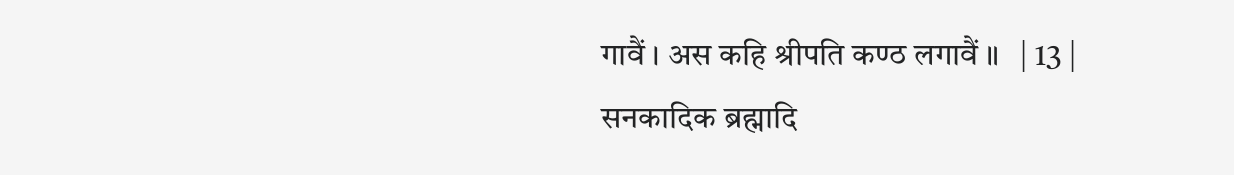गावैं । अस कहि श्रीपति कण्ठ लगावैं ॥   | 13 |
सनकादिक ब्रह्मादि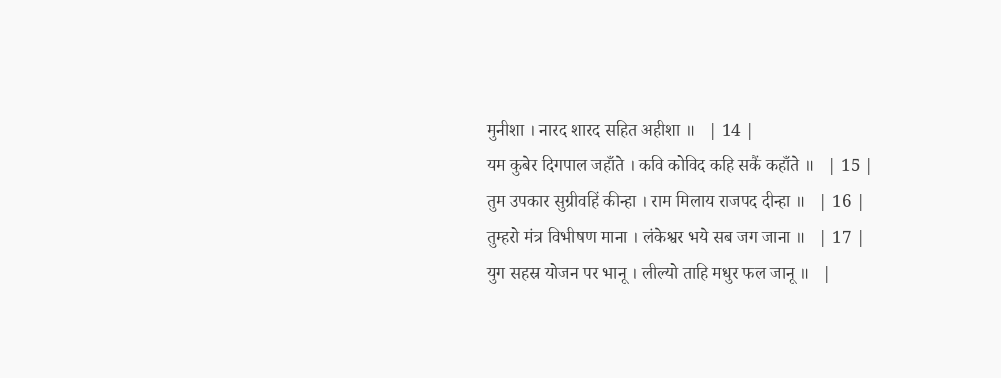मुनीशा । नारद शारद सहित अहीशा ॥   | 14 |
यम कुबेर दिगपाल जहाँते । कवि कोविद कहि सकैं कहाँते ॥   | 15 |
तुम उपकार सुग्रीवहिं कीन्हा । राम मिलाय राजपद दीन्हा ॥   | 16 |
तुम्हरो मंत्र विभीषण माना । लंकेश्वर भये सब जग जाना ॥   | 17 |
युग सहस्र योजन पर भानू । लील्यो ताहि मधुर फल जानू ॥   |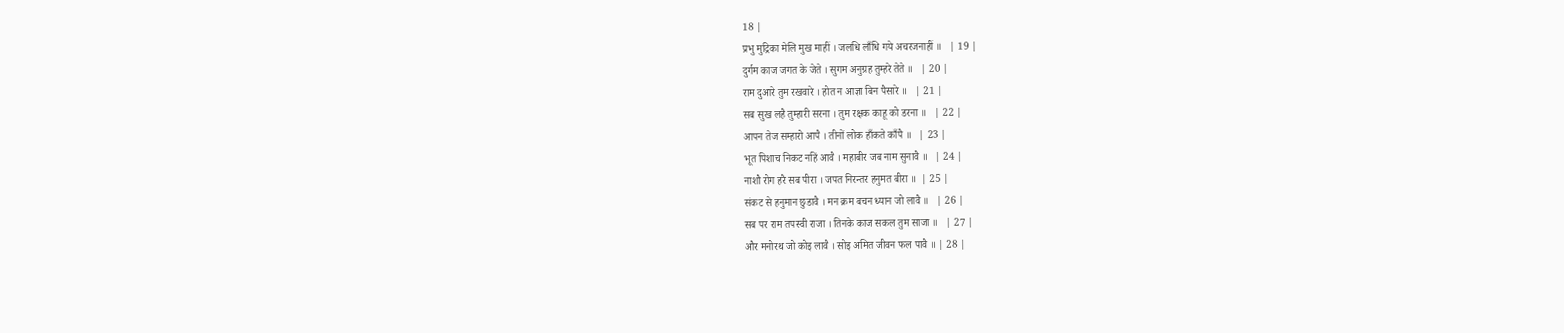18 |
प्रभु मुद्रिका मेलि मुख माहीं । जलधि लाँधि गये अचरजनाहीं ॥   | 19 |
दुर्गम काज जगत के जेते । सुगम अनुग्रह तुम्हरे तेते ॥   | 20 |
राम दुआरे तुम रखवारे । होत न आज्ञा बिन पैसारे ॥   | 21 |
सब सुख लहै तुम्हारी सरना । तुम रक्षक काहू को डरना ॥   | 22 |
आपन तेज सम्हारो आपै । तीनों लोक हाँकते काँपै ॥   | 23 |
भूत पिशाच निकट नहिं आवै । महाबीर जब नाम सुनावै ॥   | 24 |
नाशौ रोग हरै सब पीरा । जपत निरन्तर हनुमत बीरा ॥  | 25 |
संकट से हनुमान छुडावै । मन क्रम बचन ध्यान जो लावै ॥   | 26 |
सब पर राम तपस्वी राजा । तिनके काज सकल तुम साजा ॥   | 27 |
और मनोरथ जो कोइ लावै । सोइ अमित जीवन फल पावै ॥ | 28 |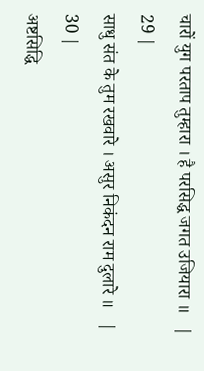चारों युग परताप तुम्हारा । है परसिद्ध जगत उजियारा ॥   | 29 |
साधु संत के तुम रखवारे । असुर निकंदन राम दुलारे ॥   | 30 |
अष्टसिद्धि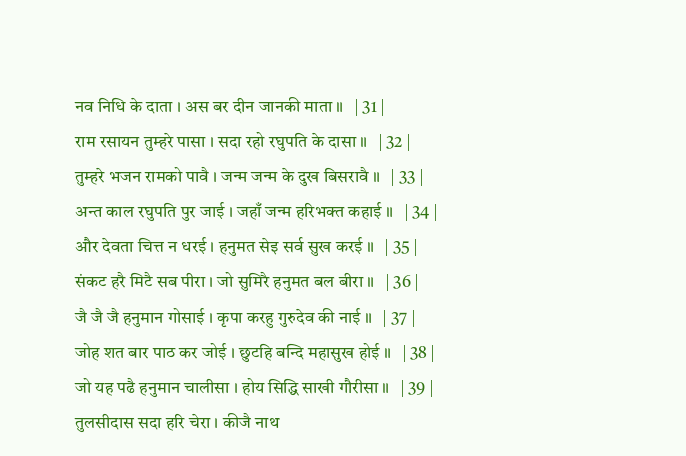नव निधि के दाता । अस बर दीन जानकी माता ॥   | 31 |
राम रसायन तुम्हरे पासा । सदा रहो रघुपति के दासा ॥   | 32 |
तुम्हरे भजन रामको पावै । जन्म जन्म के दुख बिसरावै ॥   | 33 |
अन्त काल रघुपति पुर जाई । जहाँ जन्म हरिभक्त कहाई ॥   | 34 |
और देवता चित्त न धरई । हनुमत सेइ सर्व सुख करई ॥   | 35 |
संकट हरै मिटै सब पीरा । जो सुमिरै हनुमत बल बीरा ॥   | 36 |
जै जै जै हनुमान गोसाई । कृपा करहु गुरुदेव की नाई ॥   | 37 |
जोह शत बार पाठ कर जोई । छुटहि बन्दि महासुख होई ॥   | 38 |
जो यह पढै हनुमान चालीसा । होय सिद्धि साखी गौरीसा ॥   | 39 |
तुलसीदास सदा हरि चेरा । कीजै नाथ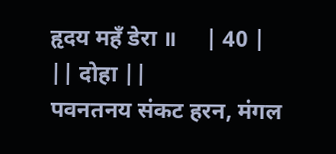हृदय महँ डेरा ॥     | 40 |
|| दोहा ||
पवनतनय संकट हरन, मंगल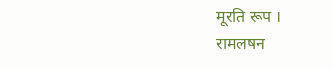मूरति रूप ।
रामलषन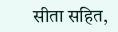सीता सहित,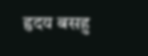हृदय बसहु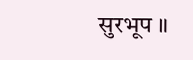सुरभूप ॥